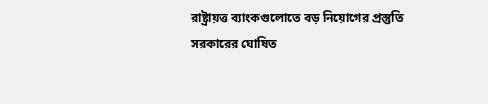রাষ্ট্রায়ত্ত ব্যাংকগুলোতে বড় নিয়োগের প্রস্তুতি
সরকারের ঘোষিত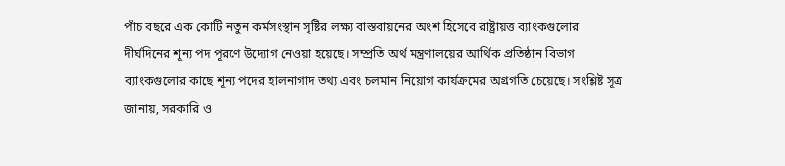পাঁচ বছরে এক কোটি নতুন কর্মসংস্থান সৃষ্টির লক্ষ্য বাস্তবায়নের অংশ হিসেবে রাষ্ট্রায়ত্ত ব্যাংকগুলোর দীর্ঘদিনের শূন্য পদ পূরণে উদ্যোগ নেওয়া হয়েছে। সম্প্রতি অর্থ মন্ত্রণালয়ের আর্থিক প্রতিষ্ঠান বিভাগ ব্যাংকগুলোর কাছে শূন্য পদের হালনাগাদ তথ্য এবং চলমান নিয়োগ কার্যক্রমের অগ্রগতি চেয়েছে। সংশ্লিষ্ট সূত্র জানায়, সরকারি ও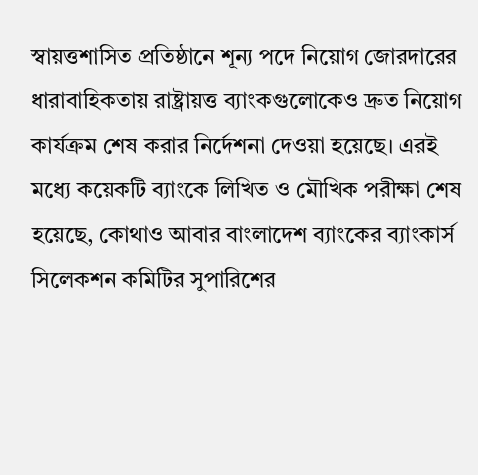স্বায়ত্তশাসিত প্রতিষ্ঠানে শূন্য পদে নিয়োগ জোরদারের ধারাবাহিকতায় রাষ্ট্রায়ত্ত ব্যাংকগুলোকেও দ্রুত নিয়োগ কার্যক্রম শেষ করার নির্দেশনা দেওয়া হয়েছে। এরই মধ্যে কয়েকটি ব্যাংকে লিখিত ও মৌখিক পরীক্ষা শেষ হয়েছে, কোথাও আবার বাংলাদেশ ব্যাংকের ব্যাংকার্স সিলেকশন কমিটির সুপারিশের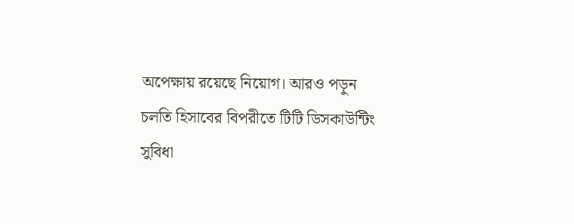অপেক্ষায় রয়েছে নিয়োগ। আরও পড়ুন চলতি হিসাবের বিপরীতে টিটি ডিসকাউন্টিং সুবিধা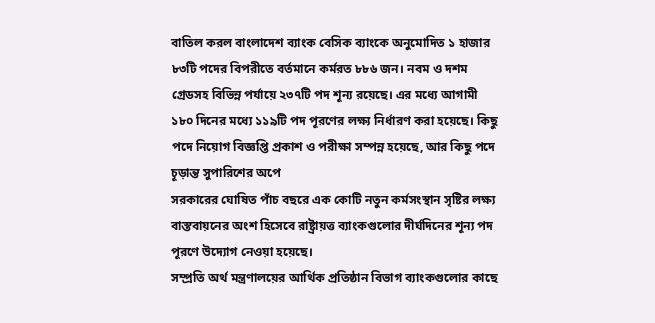বাতিল করল বাংলাদেশ ব্যাংক বেসিক ব্যাংকে অনুমোদিত ১ হাজার ৮৩টি পদের বিপরীতে বর্তমানে কর্মরত ৮৮৬ জন। নবম ও দশম গ্রেডসহ বিভিন্ন পর্যায়ে ২৩৭টি পদ শূন্য রয়েছে। এর মধ্যে আগামী ১৮০ দিনের মধ্যে ১১৯টি পদ পূরণের লক্ষ্য নির্ধারণ করা হয়েছে। কিছু পদে নিয়োগ বিজ্ঞপ্তি প্রকাশ ও পরীক্ষা সম্পন্ন হয়েছে, আর কিছু পদে চূড়ান্ত সুপারিশের অপে
সরকারের ঘোষিত পাঁচ বছরে এক কোটি নতুন কর্মসংস্থান সৃষ্টির লক্ষ্য বাস্তবায়নের অংশ হিসেবে রাষ্ট্রায়ত্ত ব্যাংকগুলোর দীর্ঘদিনের শূন্য পদ পূরণে উদ্যোগ নেওয়া হয়েছে।
সম্প্রতি অর্থ মন্ত্রণালয়ের আর্থিক প্রতিষ্ঠান বিভাগ ব্যাংকগুলোর কাছে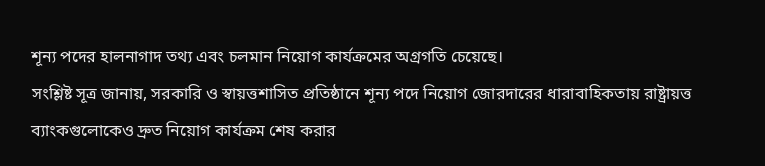শূন্য পদের হালনাগাদ তথ্য এবং চলমান নিয়োগ কার্যক্রমের অগ্রগতি চেয়েছে।
সংশ্লিষ্ট সূত্র জানায়, সরকারি ও স্বায়ত্তশাসিত প্রতিষ্ঠানে শূন্য পদে নিয়োগ জোরদারের ধারাবাহিকতায় রাষ্ট্রায়ত্ত ব্যাংকগুলোকেও দ্রুত নিয়োগ কার্যক্রম শেষ করার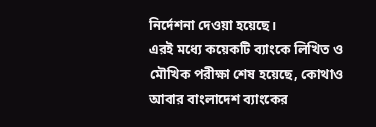নির্দেশনা দেওয়া হয়েছে।
এরই মধ্যে কয়েকটি ব্যাংকে লিখিত ও মৌখিক পরীক্ষা শেষ হয়েছে, কোথাও আবার বাংলাদেশ ব্যাংকের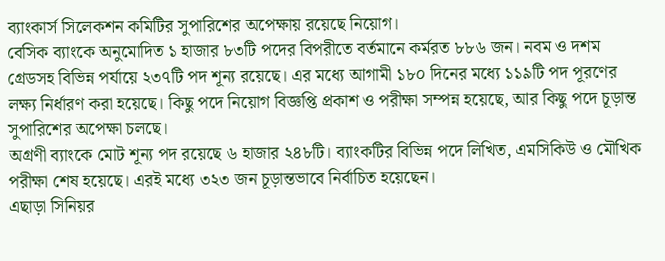ব্যাংকার্স সিলেকশন কমিটির সুপারিশের অপেক্ষায় রয়েছে নিয়োগ।
বেসিক ব্যাংকে অনুমোদিত ১ হাজার ৮৩টি পদের বিপরীতে বর্তমানে কর্মরত ৮৮৬ জন। নবম ও দশম গ্রেডসহ বিভিন্ন পর্যায়ে ২৩৭টি পদ শূন্য রয়েছে। এর মধ্যে আগামী ১৮০ দিনের মধ্যে ১১৯টি পদ পূরণের লক্ষ্য নির্ধারণ করা হয়েছে। কিছু পদে নিয়োগ বিজ্ঞপ্তি প্রকাশ ও পরীক্ষা সম্পন্ন হয়েছে, আর কিছু পদে চূড়ান্ত সুপারিশের অপেক্ষা চলছে।
অগ্রণী ব্যাংকে মোট শূন্য পদ রয়েছে ৬ হাজার ২৪৮টি। ব্যাংকটির বিভিন্ন পদে লিখিত, এমসিকিউ ও মৌখিক পরীক্ষা শেষ হয়েছে। এরই মধ্যে ৩২৩ জন চূড়ান্তভাবে নির্বাচিত হয়েছেন।
এছাড়া সিনিয়র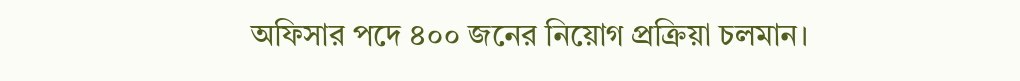অফিসার পদে ৪০০ জনের নিয়োগ প্রক্রিয়া চলমান।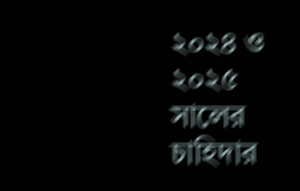২০২৪ ও ২০২৫ সালের চাহিদার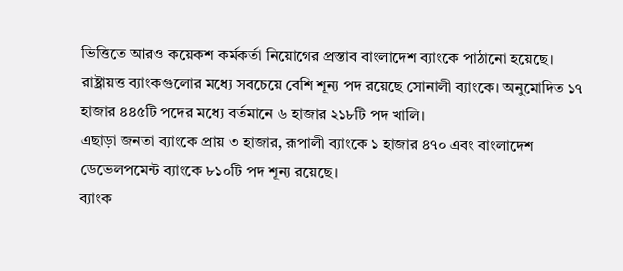ভিত্তিতে আরও কয়েকশ কর্মকর্তা নিয়োগের প্রস্তাব বাংলাদেশ ব্যাংকে পাঠানো হয়েছে।
রাষ্ট্রায়ত্ত ব্যাংকগুলোর মধ্যে সবচেয়ে বেশি শূন্য পদ রয়েছে সোনালী ব্যাংকে। অনুমোদিত ১৭ হাজার ৪৪৫টি পদের মধ্যে বর্তমানে ৬ হাজার ২১৮টি পদ খালি।
এছাড়া জনতা ব্যাংকে প্রায় ৩ হাজার, রূপালী ব্যাংকে ১ হাজার ৪৭০ এবং বাংলাদেশ ডেভেলপমেন্ট ব্যাংকে ৮১০টি পদ শূন্য রয়েছে।
ব্যাংক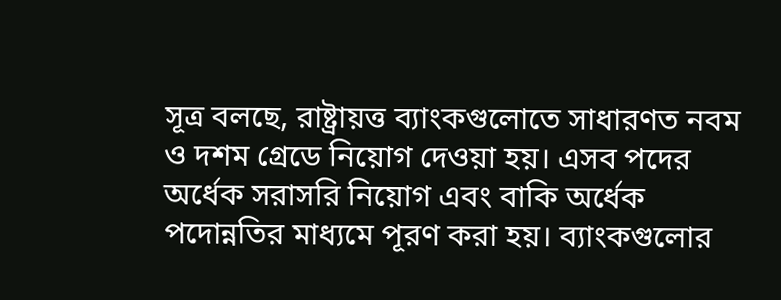সূত্র বলছে, রাষ্ট্রায়ত্ত ব্যাংকগুলোতে সাধারণত নবম ও দশম গ্রেডে নিয়োগ দেওয়া হয়। এসব পদের অর্ধেক সরাসরি নিয়োগ এবং বাকি অর্ধেক পদোন্নতির মাধ্যমে পূরণ করা হয়। ব্যাংকগুলোর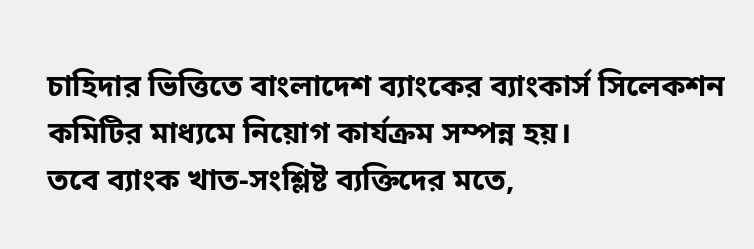চাহিদার ভিত্তিতে বাংলাদেশ ব্যাংকের ব্যাংকার্স সিলেকশন কমিটির মাধ্যমে নিয়োগ কার্যক্রম সম্পন্ন হয়।
তবে ব্যাংক খাত-সংশ্লিষ্ট ব্যক্তিদের মতে,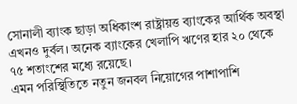সোনালী ব্যাংক ছাড়া অধিকাংশ রাষ্ট্রায়ত্ত ব্যাংকের আর্থিক অবস্থা এখনও দুর্বল। অনেক ব্যাংকের খেলাপি ঋণের হার ২০ থেকে ৭৫ শতাংশের মধ্যে রয়েছে।
এমন পরিস্থিতিতে নতুন জনবল নিয়োগের পাশাপাশি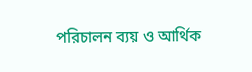পরিচালন ব্যয় ও আর্থিক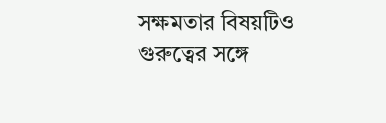সক্ষমতার বিষয়টিও গুরুত্বের সঙ্গে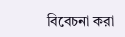বিবেচনা করা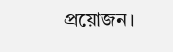প্রয়োজন।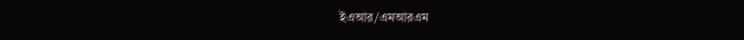ইএআর/এমআরএম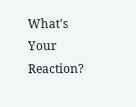What's Your Reaction?